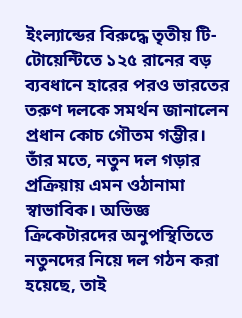ইংল্যান্ডের বিরুদ্ধে তৃতীয় টি-টোয়েন্টিতে ১২৫ রানের বড় ব্যবধানে হারের পরও ভারতের তরুণ দলকে সমর্থন জানালেন প্রধান কোচ গৌতম গম্ভীর। তাঁর মতে, নতুন দল গড়ার প্রক্রিয়ায় এমন ওঠানামা স্বাভাবিক। অভিজ্ঞ ক্রিকেটারদের অনুপস্থিতিতে নতুনদের নিয়ে দল গঠন করা হয়েছে, তাই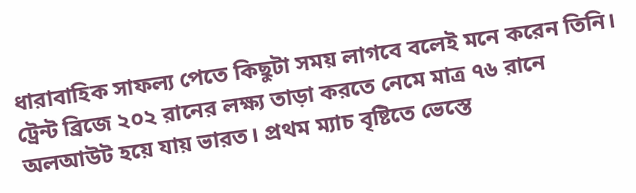ধারাবাহিক সাফল্য পেতে কিছুটা সময় লাগবে বলেই মনে করেন তিনি।
ট্রেন্ট ব্রিজে ২০২ রানের লক্ষ্য তাড়া করতে নেমে মাত্র ৭৬ রানে অলআউট হয়ে যায় ভারত। প্রথম ম্যাচ বৃষ্টিতে ভেস্তে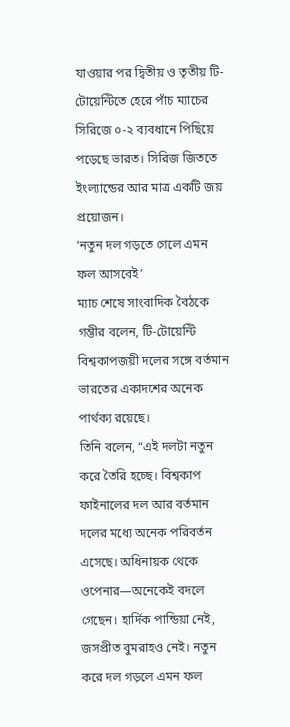যাওয়ার পর দ্বিতীয় ও তৃতীয় টি-টোয়েন্টিতে হেরে পাঁচ ম্যাচের সিরিজে ০-২ ব্যবধানে পিছিয়ে পড়েছে ভারত। সিরিজ জিততে ইংল্যান্ডের আর মাত্র একটি জয় প্রয়োজন।
‘নতুন দল গড়তে গেলে এমন ফল আসবেই’
ম্যাচ শেষে সাংবাদিক বৈঠকে গম্ভীর বলেন, টি-টোয়েন্টি বিশ্বকাপজয়ী দলের সঙ্গে বর্তমান ভারতের একাদশের অনেক পার্থক্য রয়েছে।
তিনি বলেন, “এই দলটা নতুন করে তৈরি হচ্ছে। বিশ্বকাপ ফাইনালের দল আর বর্তমান দলের মধ্যে অনেক পরিবর্তন এসেছে। অধিনায়ক থেকে ওপেনার—অনেকেই বদলে গেছেন। হার্দিক পান্ডিয়া নেই, জসপ্রীত বুমরাহও নেই। নতুন করে দল গড়লে এমন ফল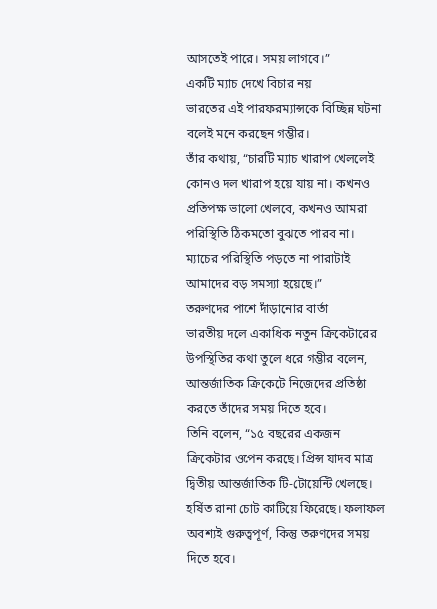আসতেই পারে। সময় লাগবে।”
একটি ম্যাচ দেখে বিচার নয়
ভারতের এই পারফরম্যান্সকে বিচ্ছিন্ন ঘটনা বলেই মনে করছেন গম্ভীর।
তাঁর কথায়, “চারটি ম্যাচ খারাপ খেললেই কোনও দল খারাপ হয়ে যায় না। কখনও প্রতিপক্ষ ভালো খেলবে, কখনও আমরা পরিস্থিতি ঠিকমতো বুঝতে পারব না। ম্যাচের পরিস্থিতি পড়তে না পারাটাই আমাদের বড় সমস্যা হয়েছে।”
তরুণদের পাশে দাঁড়ানোর বার্তা
ভারতীয় দলে একাধিক নতুন ক্রিকেটারের উপস্থিতির কথা তুলে ধরে গম্ভীর বলেন, আন্তর্জাতিক ক্রিকেটে নিজেদের প্রতিষ্ঠা করতে তাঁদের সময় দিতে হবে।
তিনি বলেন, “১৫ বছরের একজন ক্রিকেটার ওপেন করছে। প্রিন্স যাদব মাত্র দ্বিতীয় আন্তর্জাতিক টি-টোয়েন্টি খেলছে। হর্ষিত রানা চোট কাটিয়ে ফিরেছে। ফলাফল অবশ্যই গুরুত্বপূর্ণ, কিন্তু তরুণদের সময় দিতে হবে।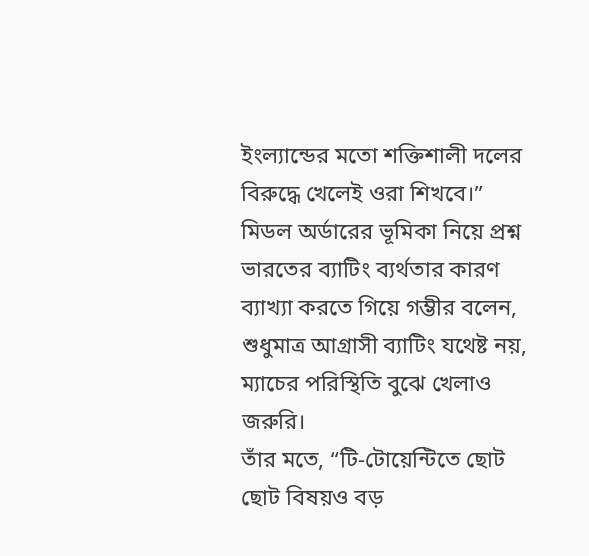ইংল্যান্ডের মতো শক্তিশালী দলের বিরুদ্ধে খেলেই ওরা শিখবে।”
মিডল অর্ডারের ভূমিকা নিয়ে প্রশ্ন
ভারতের ব্যাটিং ব্যর্থতার কারণ ব্যাখ্যা করতে গিয়ে গম্ভীর বলেন, শুধুমাত্র আগ্রাসী ব্যাটিং যথেষ্ট নয়, ম্যাচের পরিস্থিতি বুঝে খেলাও জরুরি।
তাঁর মতে, “টি-টোয়েন্টিতে ছোট ছোট বিষয়ও বড়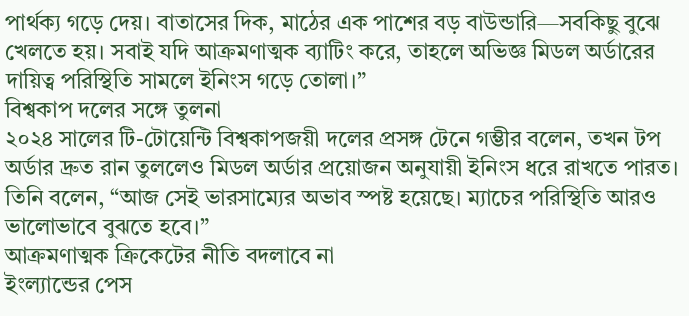পার্থক্য গড়ে দেয়। বাতাসের দিক, মাঠের এক পাশের বড় বাউন্ডারি—সবকিছু বুঝে খেলতে হয়। সবাই যদি আক্রমণাত্মক ব্যাটিং করে, তাহলে অভিজ্ঞ মিডল অর্ডারের দায়িত্ব পরিস্থিতি সামলে ইনিংস গড়ে তোলা।”
বিশ্বকাপ দলের সঙ্গে তুলনা
২০২৪ সালের টি-টোয়েন্টি বিশ্বকাপজয়ী দলের প্রসঙ্গ টেনে গম্ভীর বলেন, তখন টপ অর্ডার দ্রুত রান তুললেও মিডল অর্ডার প্রয়োজন অনুযায়ী ইনিংস ধরে রাখতে পারত।
তিনি বলেন, “আজ সেই ভারসাম্যের অভাব স্পষ্ট হয়েছে। ম্যাচের পরিস্থিতি আরও ভালোভাবে বুঝতে হবে।”
আক্রমণাত্মক ক্রিকেটের নীতি বদলাবে না
ইংল্যান্ডের পেস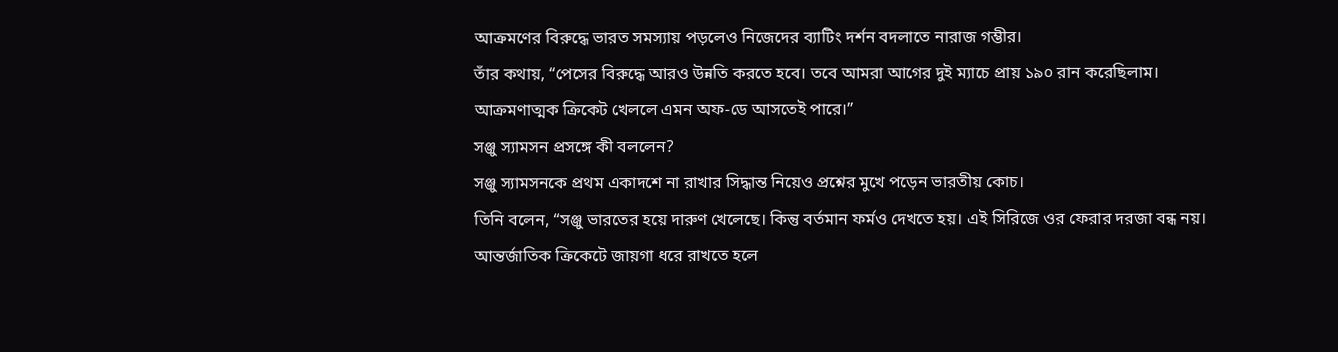আক্রমণের বিরুদ্ধে ভারত সমস্যায় পড়লেও নিজেদের ব্যাটিং দর্শন বদলাতে নারাজ গম্ভীর।
তাঁর কথায়, “পেসের বিরুদ্ধে আরও উন্নতি করতে হবে। তবে আমরা আগের দুই ম্যাচে প্রায় ১৯০ রান করেছিলাম। আক্রমণাত্মক ক্রিকেট খেললে এমন অফ-ডে আসতেই পারে।”
সঞ্জু স্যামসন প্রসঙ্গে কী বললেন?
সঞ্জু স্যামসনকে প্রথম একাদশে না রাখার সিদ্ধান্ত নিয়েও প্রশ্নের মুখে পড়েন ভারতীয় কোচ।
তিনি বলেন, “সঞ্জু ভারতের হয়ে দারুণ খেলেছে। কিন্তু বর্তমান ফর্মও দেখতে হয়। এই সিরিজে ওর ফেরার দরজা বন্ধ নয়। আন্তর্জাতিক ক্রিকেটে জায়গা ধরে রাখতে হলে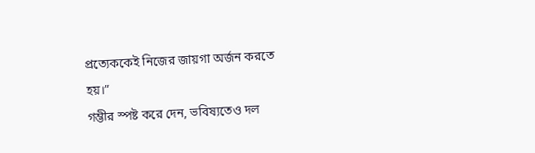প্রত্যেককেই নিজের জায়গা অর্জন করতে হয়।”
গম্ভীর স্পষ্ট করে দেন, ভবিষ্যতেও দল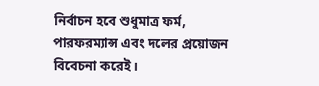নির্বাচন হবে শুধুমাত্র ফর্ম, পারফরম্যান্স এবং দলের প্রয়োজন বিবেচনা করেই।